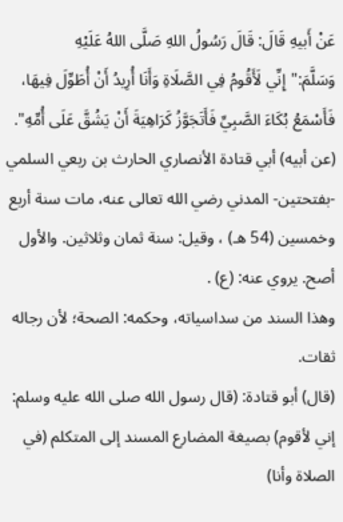عَنْ أَبيهِ قَالَ: قَالَ رَسُولُ اللهِ صَلَّى اللهُ عَلَيْهِ وَسَلَّمَ:"إِنِّي لَأَقُومُ فِي الصَّلَاةِ وَأَنَا أُرِيدُ أَنْ أُطَوِّلَ فِيهَا، فَأَسْمَعُ بُكَاءَ الصَّبِيِّ فَأَتَجَوَّزُ كَرَاهِيَةَ أَنْ يَشُقَّ عَلَى أُمِّهِ".
(عن أبيه) أبي قتادة الأنصاري الحارث بن ربعي السلمي -بفتحتين- المدني رضي الله تعالى عنه، مات سنة أربع وخمسين (54 هـ) ، وقيل: سنة ثمان وثلاثين. والأول أصح. يروي عنه: (ع) .
وهذا السند من سداسياته، وحكمه: الصحة؛ لأن رجاله ثقات.
(قال) أبو قتادة: (قال رسول الله صلى الله عليه وسلم: إني لأقوم) بصيغة المضارع المسند إلى المتكلم (في الصلاة وأنا)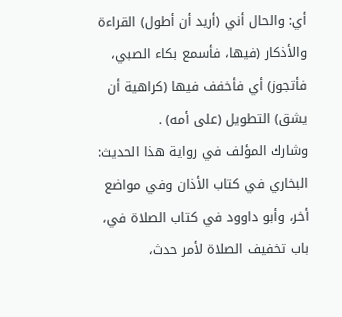أي: والحال أني (أريد أن أطول) القراءة والأذكار (فيها، فأسمع بكاء الصبي، فأتجوز) أي فأخفف فيها (كراهية أن يشق) التطويل (على أمه) .
وشارك المؤلف في رواية هذا الحديث: البخاري في كتاب الأذان وفي مواضع أخر، وأبو داوود في كتاب الصلاة في، باب تخفيف الصلاة لأمر حدث،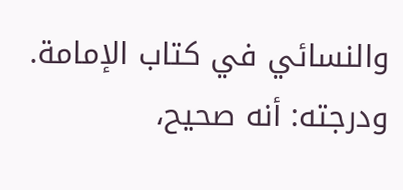والنسائي في كتاب الإمامة.
ودرجته: أنه صحيح،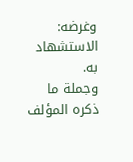وغرضه: الاستشهاد به.
وجملة ما ذكره المؤلف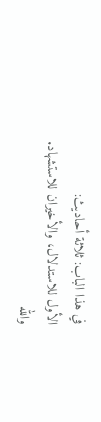في هذا الباب: ثلاثة أحاديث:
الأول للاستدلال، والأخيران للاستشهاد.
والله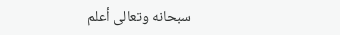سبحانه وتعالى أعلم